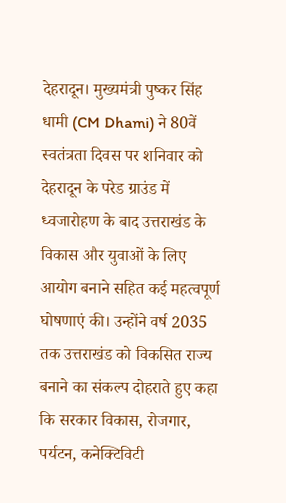देहरादून। मुख्यमंत्री पुष्कर सिंह धामी (CM Dhami) ने 80वें स्वतंत्रता दिवस पर शनिवार को देहरादून के परेड ग्राउंड में ध्वजारोहण के बाद उत्तराखंड के विकास और युवाओं के लिए आयोग बनाने सहित कई महत्वपूर्ण घोषणाएं की। उन्होंने वर्ष 2035 तक उत्तराखंड को विकसित राज्य बनाने का संकल्प दोहराते हुए कहा कि सरकार विकास, रोजगार, पर्यटन, कनेक्टिविटी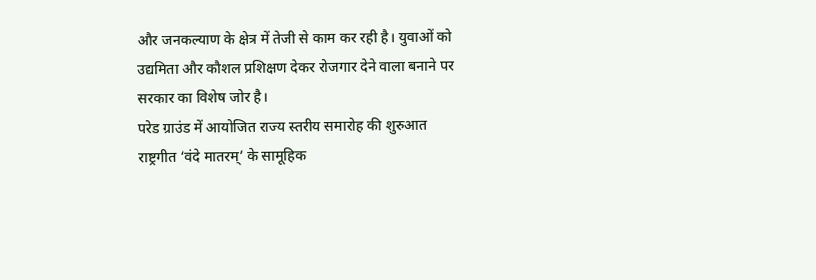और जनकल्याण के क्षेत्र में तेजी से काम कर रही है। युवाओं को उद्यमिता और कौशल प्रशिक्षण देकर रोजगार देने वाला बनाने पर सरकार का विशेष जोर है।
परेड ग्राउंड में आयोजित राज्य स्तरीय समारोह की शुरुआत राष्ट्रगीत ‘वंदे मातरम्’ के सामूहिक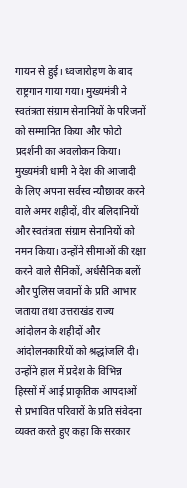गायन से हुई। ध्वजारोहण के बाद राष्ट्रगान गाया गया। मुख्यमंत्री ने स्वतंत्रता संग्राम सेनानियों के परिजनों को सम्मानित किया और फोटो प्रदर्शनी का अवलोकन किया।
मुख्यमंत्री धामी ने देश की आजादी के लिए अपना सर्वस्व न्यौछावर करने वाले अमर शहीदों, वीर बलिदानियों और स्वतंत्रता संग्राम सेनानियों को नमन किया। उन्होंने सीमाओं की रक्षा करने वाले सैनिकों, अर्धसैनिक बलों और पुलिस जवानों के प्रति आभार जताया तथा उत्तराखंड राज्य आंदोलन के शहीदों और आंदोलनकारियों को श्रद्धांजलि दी। उन्होंने हाल में प्रदेश के विभिन्न हिस्सों में आई प्राकृतिक आपदाओं से प्रभावित परिवारों के प्रति संवेदना व्यक्त करते हुए कहा कि सरकार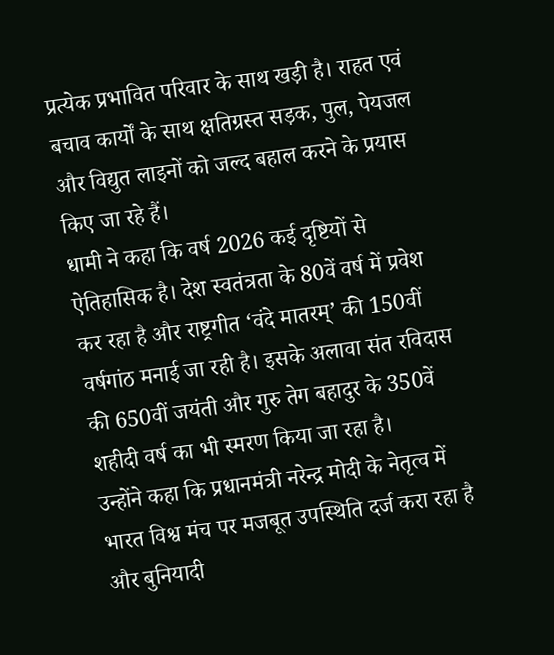प्रत्येक प्रभावित परिवार के साथ खड़ी है। राहत एवं बचाव कार्यों के साथ क्षतिग्रस्त सड़क, पुल, पेयजल और विद्युत लाइनों को जल्द बहाल करने के प्रयास किए जा रहे हैं।
धामी ने कहा कि वर्ष 2026 कई दृष्टियों से ऐतिहासिक है। देश स्वतंत्रता के 80वें वर्ष में प्रवेश कर रहा है और राष्ट्रगीत ‘वंदे मातरम्’ की 150वीं वर्षगांठ मनाई जा रही है। इसके अलावा संत रविदास की 650वीं जयंती और गुरु तेग बहादुर के 350वें शहीदी वर्ष का भी स्मरण किया जा रहा है।
उन्होंने कहा कि प्रधानमंत्री नरेन्द्र मोदी के नेतृत्व में भारत विश्व मंच पर मजबूत उपस्थिति दर्ज करा रहा है और बुनियादी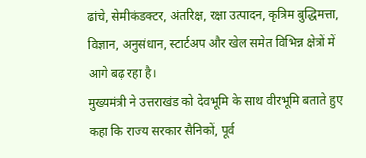ढांचे, सेमीकंडक्टर, अंतरिक्ष, रक्षा उत्पादन, कृत्रिम बुद्धिमत्ता, विज्ञान, अनुसंधान, स्टार्टअप और खेल समेत विभिन्न क्षेत्रों में आगे बढ़ रहा है।
मुख्यमंत्री ने उत्तराखंड को देवभूमि के साथ वीरभूमि बताते हुए कहा कि राज्य सरकार सैनिकों, पूर्व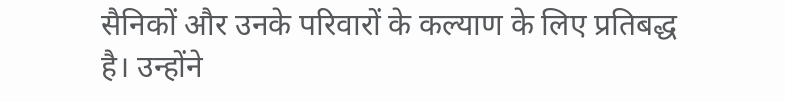सैनिकों और उनके परिवारों के कल्याण के लिए प्रतिबद्ध है। उन्होंने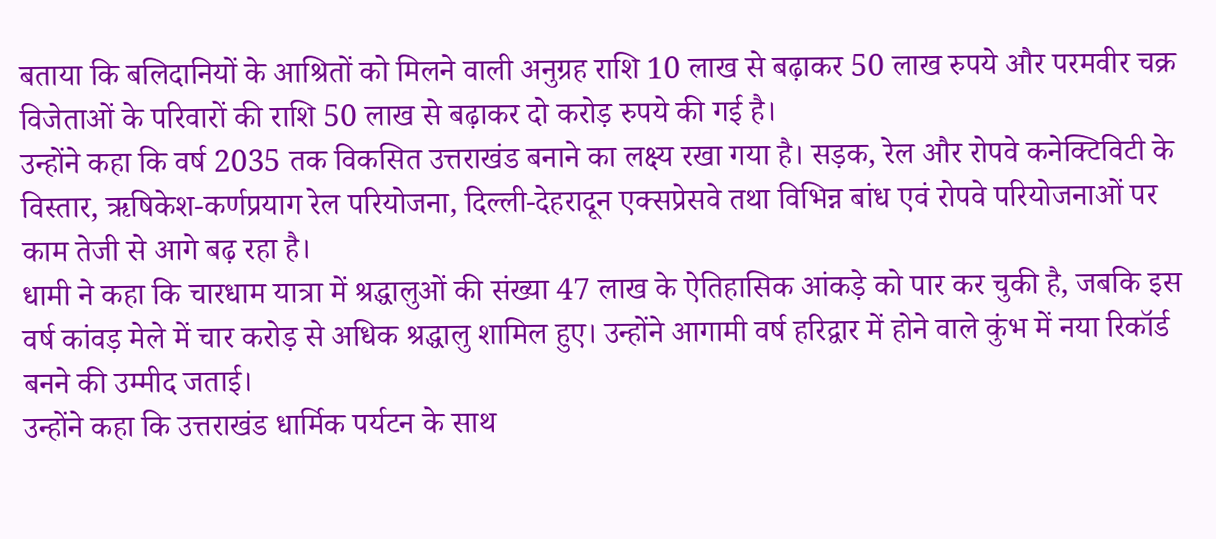बताया कि बलिदानियों के आश्रितों को मिलने वाली अनुग्रह राशि 10 लाख से बढ़ाकर 50 लाख रुपये और परमवीर चक्र विजेताओं के परिवारों की राशि 50 लाख से बढ़ाकर दो करोड़ रुपये की गई है।
उन्होंने कहा कि वर्ष 2035 तक विकसित उत्तराखंड बनाने का लक्ष्य रखा गया है। सड़क, रेल और रोपवे कनेक्टिविटी के विस्तार, ऋषिकेश-कर्णप्रयाग रेल परियोजना, दिल्ली-देहरादून एक्सप्रेसवे तथा विभिन्न बांध एवं रोपवे परियोजनाओं पर काम तेजी से आगे बढ़ रहा है।
धामी ने कहा कि चारधाम यात्रा में श्रद्धालुओं की संख्या 47 लाख के ऐतिहासिक आंकड़े को पार कर चुकी है, जबकि इस वर्ष कांवड़ मेले में चार करोड़ से अधिक श्रद्धालु शामिल हुए। उन्होंने आगामी वर्ष हरिद्वार में होने वाले कुंभ में नया रिकॉर्ड बनने की उम्मीद जताई।
उन्होंने कहा कि उत्तराखंड धार्मिक पर्यटन के साथ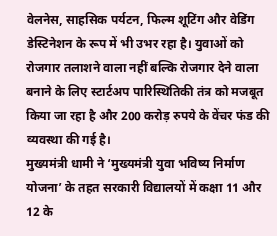वेलनेस, साहसिक पर्यटन, फिल्म शूटिंग और वेडिंग डेस्टिनेशन के रूप में भी उभर रहा है। युवाओं को रोजगार तलाशने वाला नहीं बल्कि रोजगार देने वाला बनाने के लिए स्टार्टअप पारिस्थितिकी तंत्र को मजबूत किया जा रहा है और 200 करोड़ रुपये के वेंचर फंड की व्यवस्था की गई है।
मुख्यमंत्री धामी ने ‘मुख्यमंत्री युवा भविष्य निर्माण योजना’ के तहत सरकारी विद्यालयों में कक्षा 11 और 12 के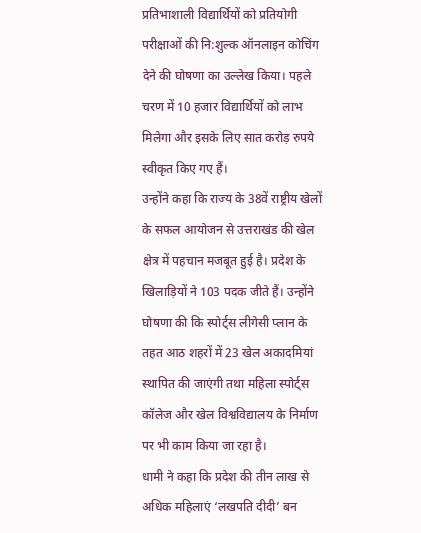प्रतिभाशाली विद्यार्थियों को प्रतियोगी परीक्षाओं की नि:शुल्क ऑनलाइन कोचिंग देने की घोषणा का उल्लेख किया। पहले चरण में 10 हजार विद्यार्थियों को लाभ मिलेगा और इसके लिए सात करोड़ रुपये स्वीकृत किए गए हैं।
उन्होंने कहा कि राज्य के 38वें राष्ट्रीय खेलों के सफल आयोजन से उत्तराखंड की खेल क्षेत्र में पहचान मजबूत हुई है। प्रदेश के खिलाड़ियों ने 103 पदक जीते हैं। उन्होंने घोषणा की कि स्पोर्ट्स लीगेसी प्लान के तहत आठ शहरों में 23 खेल अकादमियां स्थापित की जाएंगी तथा महिला स्पोर्ट्स कॉलेज और खेल विश्वविद्यालय के निर्माण पर भी काम किया जा रहा है।
धामी ने कहा कि प्रदेश की तीन लाख से अधिक महिलाएं ‘लखपति दीदी’ बन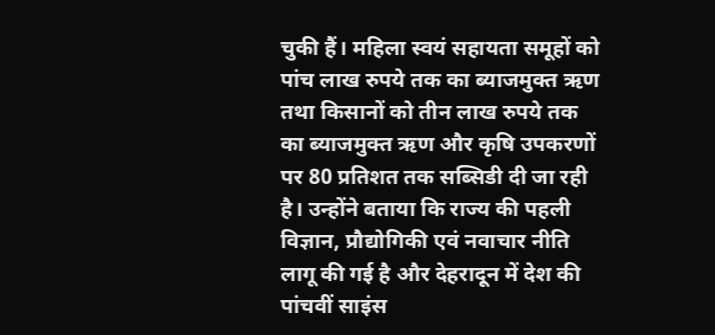चुकी हैं। महिला स्वयं सहायता समूहों को पांच लाख रुपये तक का ब्याजमुक्त ऋण तथा किसानों को तीन लाख रुपये तक का ब्याजमुक्त ऋण और कृषि उपकरणों पर 80 प्रतिशत तक सब्सिडी दी जा रही है। उन्होंने बताया कि राज्य की पहली विज्ञान, प्रौद्योगिकी एवं नवाचार नीति लागू की गई है और देहरादून में देश की पांचवीं साइंस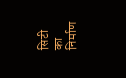सिटी का निर्माण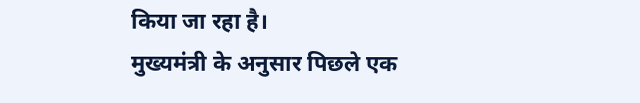किया जा रहा है।
मुख्यमंत्री के अनुसार पिछले एक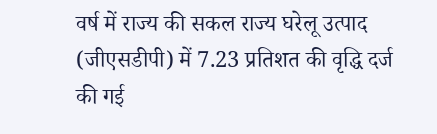वर्ष में राज्य की सकल राज्य घरेलू उत्पाद (जीएसडीपी) में 7.23 प्रतिशत की वृद्धि दर्ज की गई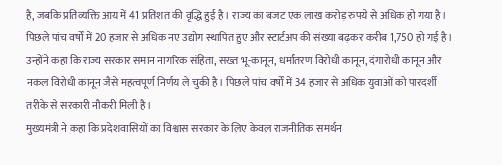है, जबकि प्रतिव्यक्ति आय में 41 प्रतिशत की वृद्धि हुई है। राज्य का बजट एक लाख करोड़ रुपये से अधिक हो गया है। पिछले पांच वर्षों में 20 हजार से अधिक नए उद्योग स्थापित हुए और स्टार्टअप की संख्या बढ़कर करीब 1,750 हो गई है।
उन्होंने कहा कि राज्य सरकार समान नागरिक संहिता, सख्त भू-कानून, धर्मांतरण विरोधी कानून, दंगारोधी कानून और नकल विरोधी कानून जैसे महत्वपूर्ण निर्णय ले चुकी है। पिछले पांच वर्षों में 34 हजार से अधिक युवाओं को पारदर्शी तरीके से सरकारी नौकरी मिली है।
मुख्यमंत्री ने कहा कि प्रदेशवासियों का विश्वास सरकार के लिए केवल राजनीतिक समर्थन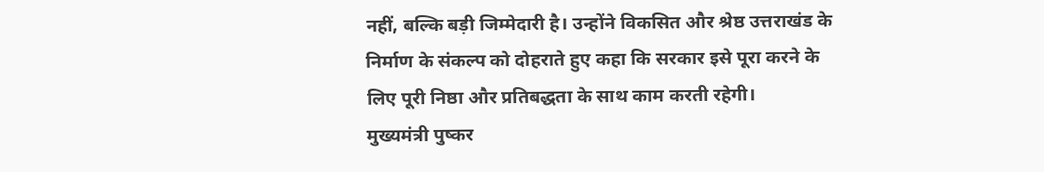नहीं, बल्कि बड़ी जिम्मेदारी है। उन्होंने विकसित और श्रेष्ठ उत्तराखंड के निर्माण के संकल्प को दोहराते हुए कहा कि सरकार इसे पूरा करने के लिए पूरी निष्ठा और प्रतिबद्धता के साथ काम करती रहेगी।
मुख्यमंत्री पुष्कर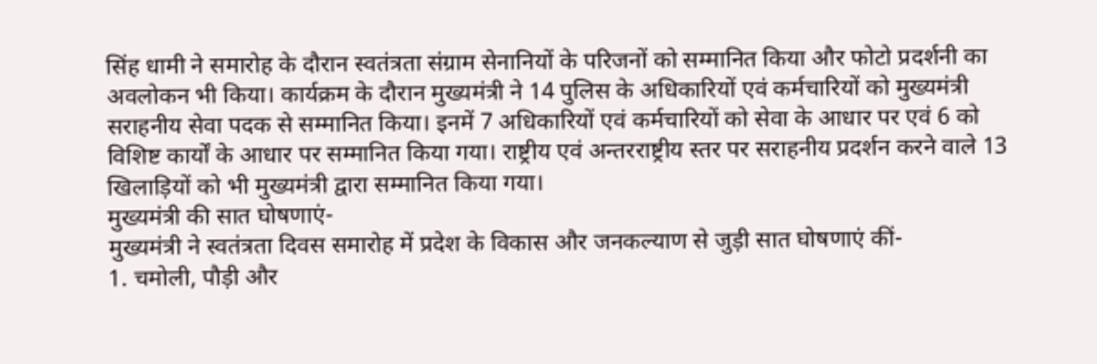सिंह धामी ने समारोह के दौरान स्वतंत्रता संग्राम सेनानियों के परिजनों को सम्मानित किया और फोटो प्रदर्शनी का अवलोकन भी किया। कार्यक्रम के दौरान मुख्यमंत्री ने 14 पुलिस के अधिकारियों एवं कर्मचारियों को मुख्यमंत्री सराहनीय सेवा पदक से सम्मानित किया। इनमें 7 अधिकारियों एवं कर्मचारियों को सेवा के आधार पर एवं 6 को विशिष्ट कार्यों के आधार पर सम्मानित किया गया। राष्ट्रीय एवं अन्तरराष्ट्रीय स्तर पर सराहनीय प्रदर्शन करने वाले 13 खिलाड़ियों को भी मुख्यमंत्री द्वारा सम्मानित किया गया।
मुख्यमंत्री की सात घोषणाएं-
मुख्यमंत्री ने स्वतंत्रता दिवस समारोह में प्रदेश के विकास और जनकल्याण से जुड़ी सात घोषणाएं कीं-
1. चमोली, पौड़ी और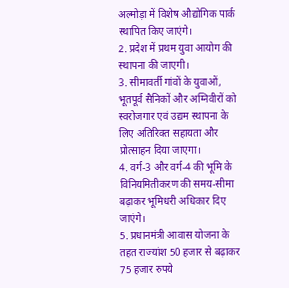अल्मोड़ा में विशेष औद्योगिक पार्क स्थापित किए जाएंगे।
2. प्रदेश में प्रथम युवा आयोग की स्थापना की जाएगी।
3. सीमावर्ती गांवों के युवाओं, भूतपूर्व सैनिकों और अग्निवीरों को स्वरोजगार एवं उद्यम स्थापना के लिए अतिरिक्त सहायता और प्रोत्साहन दिया जाएगा।
4. वर्ग-3 और वर्ग-4 की भूमि के विनियमितीकरण की समय-सीमा बढ़ाकर भूमिधरी अधिकार दिए जाएंगे।
5. प्रधानमंत्री आवास योजना के तहत राज्यांश 50 हजार से बढ़ाकर 75 हजार रुपये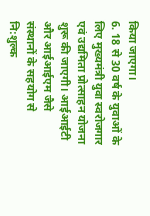किया जाएगा।
6. 18 से 30 वर्ष के युवाओं के लिए मुख्यमंत्री युवा स्वरोजगार एवं उद्यमिता प्रोत्साहन योजना शुरू की जाएगी। आईआईटी और आईआईएम जैसे संस्थानों के सहयोग से नि:शुल्क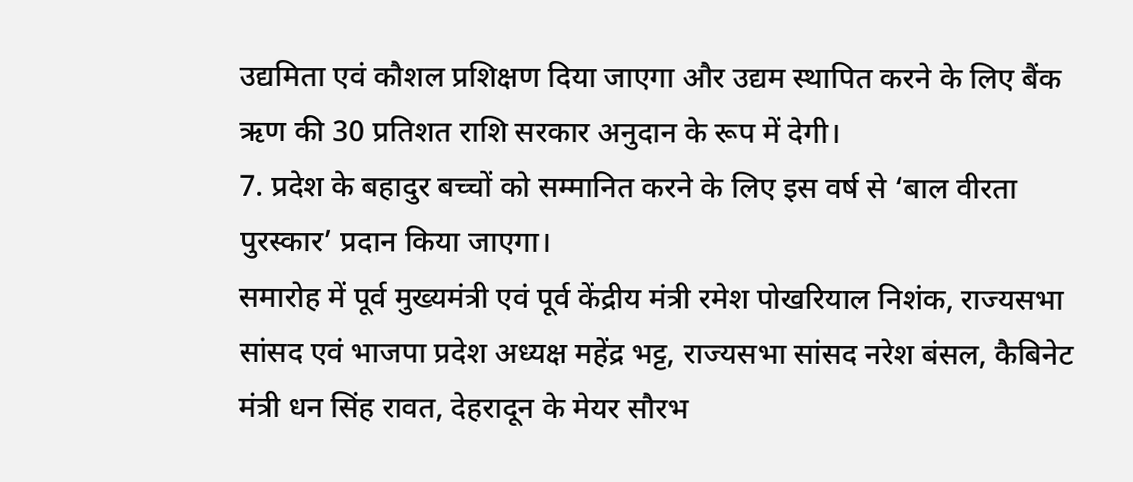उद्यमिता एवं कौशल प्रशिक्षण दिया जाएगा और उद्यम स्थापित करने के लिए बैंक ऋण की 30 प्रतिशत राशि सरकार अनुदान के रूप में देगी।
7. प्रदेश के बहादुर बच्चों को सम्मानित करने के लिए इस वर्ष से ‘बाल वीरता पुरस्कार’ प्रदान किया जाएगा।
समारोह में पूर्व मुख्यमंत्री एवं पूर्व केंद्रीय मंत्री रमेश पोखरियाल निशंक, राज्यसभा सांसद एवं भाजपा प्रदेश अध्यक्ष महेंद्र भट्ट, राज्यसभा सांसद नरेश बंसल, कैबिनेट मंत्री धन सिंह रावत, देहरादून के मेयर सौरभ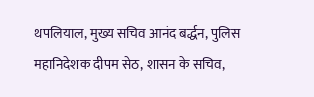थपलियाल, मुख्य सचिव आनंद बर्द्धन, पुलिस महानिदेशक दीपम सेठ, शासन के सचिव,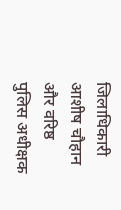जिलाधिकारी आशीष चौहान और वरिष्ठ पुलिस अधीक्षक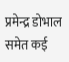प्रमेन्द्र डोभाल समेत कई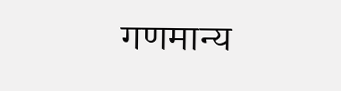गणमान्य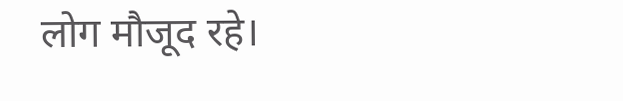लोग मौजूद रहे।